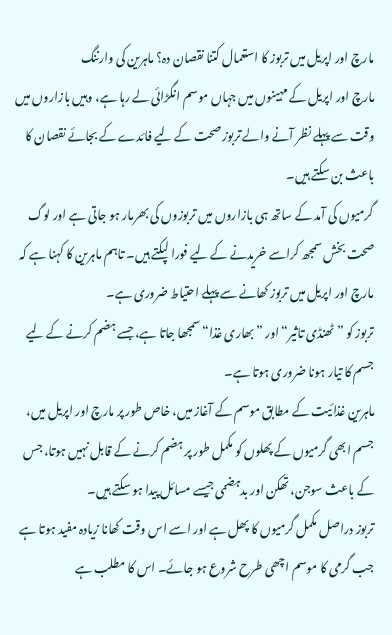مارچ اور اپریل میں تربوز کا استعمال کتنا نقصان دہ؟ ماہرین کی وارننگ
مارچ اور اپریل کے مہینوں میں جہاں موسم انگڑائی لے رہا ہے، وہیں بازاروں میں وقت سے پہلے نظر آنے والے تربوز صحت کے لیے فائدے کے بجائے نقصان کا باعث بن سکتے ہیں۔
گرمیوں کی آمد کے ساتھ ہی بازاروں میں تربوزوں کی بھرمار ہو جاتی ہے اور لوگ صحت بخش سمجھ کراسے خریدنے کے لیے فورا لپکتے ہیں۔ تاہم ماہرین کا کہنا ہے کہ مارچ اور اپریل میں تربوز کھانے سے پہلے احتیاط ضروری ہے۔
تربوز کو ”ٹھنڈی تاثیر“ اور ”بھاری غذا“ سمجھا جاتا ہے، جسے ہضم کرنے کے لیے جسم کا تیار ہونا ضروری ہوتا ہے۔
ماہرین غذائیت کے مطابق موسم کے آغاز میں، خاص طور پر مارچ اور اپریل میں، جسم ابھی گرمیوں کے پھلوں کو مکمل طور پر ہضم کرنے کے قابل نہیں ہوتا، جس کے باعث سوجن، تھکن اور بدہضمی جیسے مسائل پیدا ہو سکتے ہیں۔
تربوز دراصل مکمل گرمیوں کا پھل ہے اور اسے اس وقت کھانا زیادہ مفید ہوتا ہے جب گرمی کا موسم اچھی طرح شروع ہو جائے۔ اس کا مطلب ہے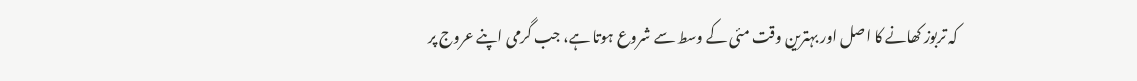کہ تربوز کھانے کا اصل اور بہترین وقت مئی کے وسط سے شروع ہوتا ہے، جب گرمی اپنے عروج پر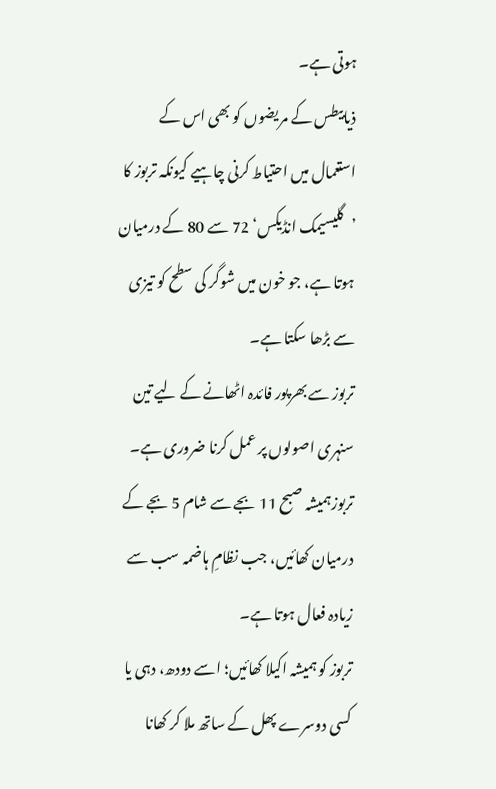ہوتی ہے۔
ذیابیطس کے مریضوں کو بھی اس کے استعمال میں احتیاط کرنی چاہیے کیونکہ تربوز کا ’گلیسیمک انڈیکس‘ 72 سے 80 کے درمیان ہوتا ہے، جو خون میں شوگر کی سطح کو تیزی سے بڑھا سکتا ہے۔
تربوز سے بھرپور فائدہ اٹھانے کے لیے تین سنہری اصولوں پر عمل کرنا ضروری ہے۔
تربوزہمیشہ صبح 11 بجے سے شام 5 بجے کے درمیان کھائیں، جب نظامِ ہاضمہ سب سے زیادہ فعال ہوتا ہے۔
تربوز کو ہمیشہ اکیلا کھائیں؛ اسے دودھ، دہی یا کسی دوسرے پھل کے ساتھ ملا کر کھانا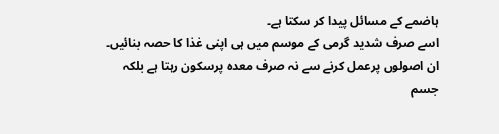ہاضمے کے مسائل پیدا کر سکتا ہے۔
اسے صرف شدید گرمی کے موسم میں ہی اپنی غذا کا حصہ بنائیں۔
ان اصولوں پرعمل کرنے سے نہ صرف معدہ پرسکون رہتا ہے بلکہ جسم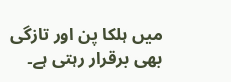میں ہلکا پن اور تازگی بھی برقرار رہتی ہے۔